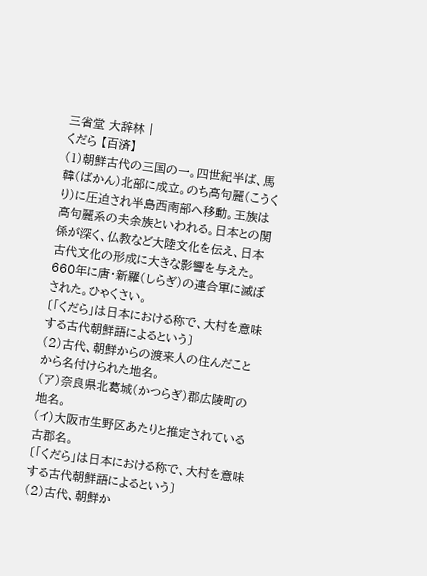三省堂 大辞林 |
くだら 【百済】
(1)朝鮮古代の三国の一。四世紀半ば、馬韓(ばかん)北部に成立。のち高句麗(こうくり)に圧迫され半島西南部へ移動。王族は高句麗系の夫余族といわれる。日本との関係が深く、仏教など大陸文化を伝え、日本古代文化の形成に大きな影響を与えた。660年に唐・新羅(しらぎ)の連合軍に滅ぼされた。ひゃくさい。
〔「くだら」は日本における称で、大村を意味する古代朝鮮語によるという〕
(2)古代、朝鮮からの渡来人の住んだことから名付けられた地名。
(ア)奈良県北葛城(かつらぎ)郡広陵町の地名。
(イ)大阪市生野区あたりと推定されている古郡名。
〔「くだら」は日本における称で、大村を意味する古代朝鮮語によるという〕
(2)古代、朝鮮か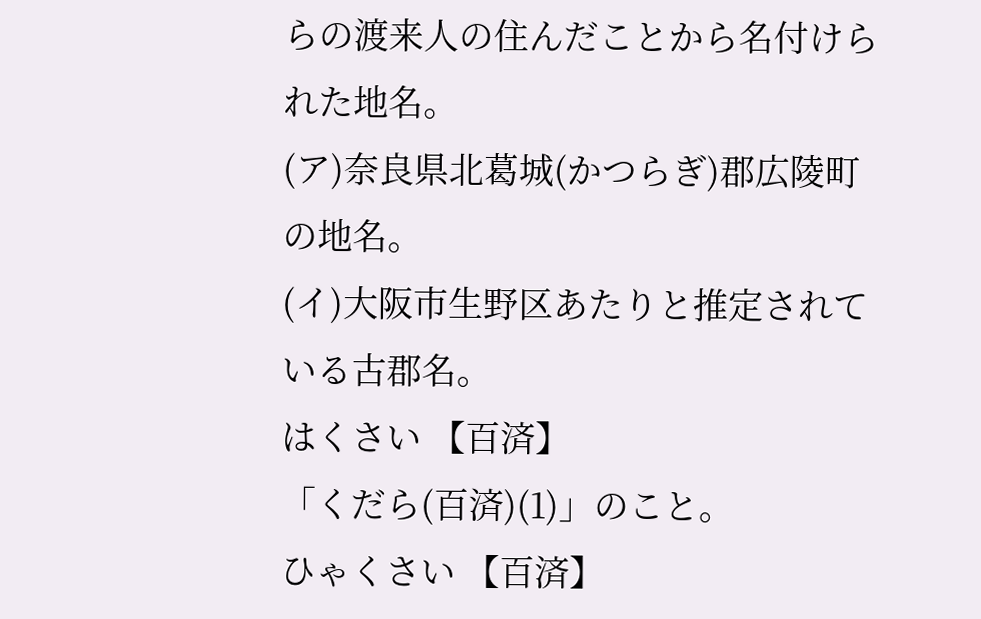らの渡来人の住んだことから名付けられた地名。
(ア)奈良県北葛城(かつらぎ)郡広陵町の地名。
(イ)大阪市生野区あたりと推定されている古郡名。
はくさい 【百済】
「くだら(百済)(1)」のこと。
ひゃくさい 【百済】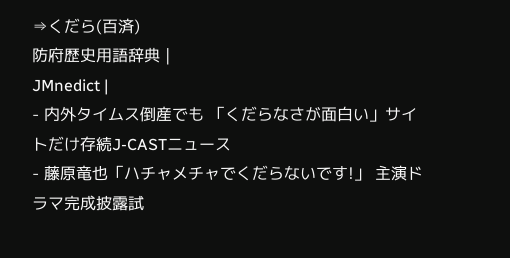⇒くだら(百済)
防府歴史用語辞典 |
JMnedict |
- 内外タイムス倒産でも 「くだらなさが面白い」サイトだけ存続J-CASTニュース
- 藤原竜也「ハチャメチャでくだらないです!」 主演ドラマ完成披露試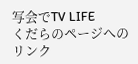写会でTV LIFE
くだらのページへのリンク